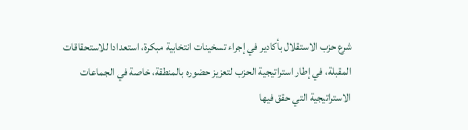شرع حزب الاستقلال بأكادير في إجراء تسخينات انتخابية مبكرة، استعدادا للاستحقاقات المقبلة، في إطار استراتيجية الحزب لتعزيز حضوره بالمنطقة، خاصة في الجماعات الاستراتيجية التي حقق فيها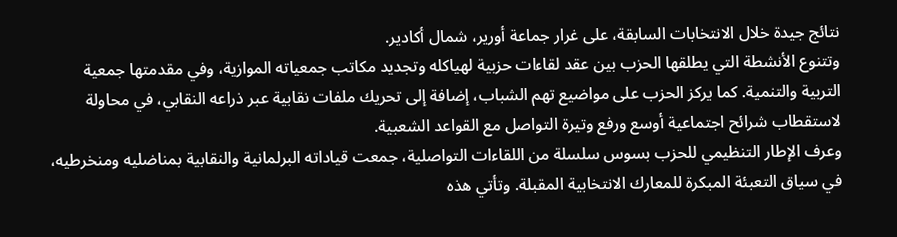نتائج جيدة خلال الانتخابات السابقة، على غرار جماعة أورير، شمال أكادير.
وتتنوع الأنشطة التي يطلقها الحزب بين عقد لقاءات حزبية لهياكله وتجديد مكاتب جمعياته الموازية، وفي مقدمتها جمعية التربية والتنمية. كما يركز الحزب على مواضيع تهم الشباب، إضافة إلى تحريك ملفات نقابية عبر ذراعه النقابي، في محاولة لاستقطاب شرائح اجتماعية أوسع ورفع وتيرة التواصل مع القواعد الشعبية.
وعرف الإطار التنظيمي للحزب بسوس سلسلة من اللقاءات التواصلية، جمعت قياداته البرلمانية والنقابية بمناضليه ومنخرطيه، في سياق التعبئة المبكرة للمعارك الانتخابية المقبلة. وتأتي هذه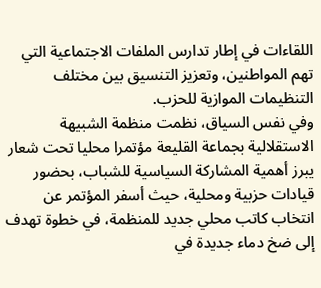اللقاءات في إطار تدارس الملفات الاجتماعية التي تهم المواطنين، وتعزيز التنسيق بين مختلف التنظيمات الموازية للحزب.
وفي نفس السياق، نظمت منظمة الشبيهة الاستقلالية بجماعة القليعة مؤتمرا محليا تحت شعار يبرز أهمية المشاركة السياسية للشباب، بحضور قيادات حزبية ومحلية، حيث أسفر المؤتمر عن انتخاب كاتب محلي جديد للمنظمة، في خطوة تهدف إلى ضخ دماء جديدة في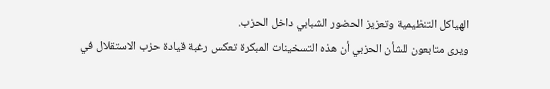الهياكل التنظيمية وتعزيز الحضور الشبابي داخل الحزب.
ويرى متابعون للشأن الحزبي أن هذه التسخينات المبكرة تعكس رغبة قيادة حزب الاستقلال في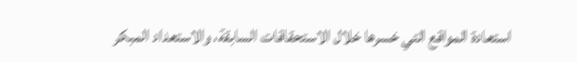استعادة المواقع التي خسرها خلال الاستحقاقات السابقة، والاستعداد المبكر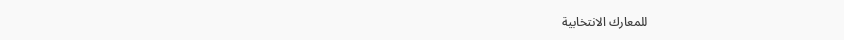للمعارك الانتخابية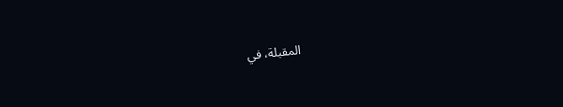المقبلة، في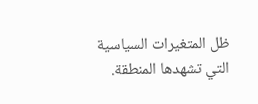ظل المتغيرات السياسية التي تشهدها المنطقة.